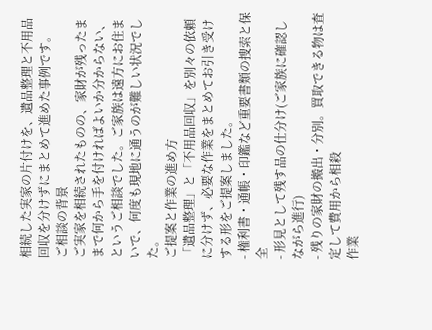相続した実家の片付けを、遺品整理と不用品回収を分けずにまとめて進めた事例です。
ご相談の背景
ご実家を相続されたものの、家財が残ったままで何から手を付ければよいか分からない、というご相談でした。ご家族は遠方にお住まいで、何度も現地に通うのが難しい状況でした。
ご提案と作業の進め方
「遺品整理」と「不用品回収」を別々の依頼に分けず、必要な作業をまとめてお引き受けする形をご提案しました。
- 権利書・通帳・印鑑など重要書類の捜索と保全
- 形見として残す品の仕分け(ご家族に確認しながら進行)
- 残りの家財の搬出・分別。買取できる物は査定して費用から相殺
作業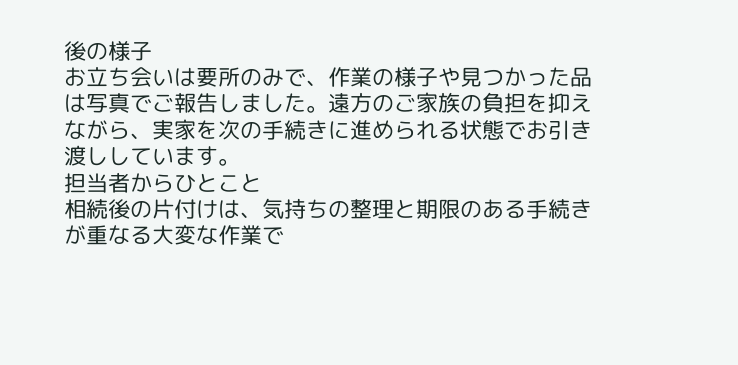後の様子
お立ち会いは要所のみで、作業の様子や見つかった品は写真でご報告しました。遠方のご家族の負担を抑えながら、実家を次の手続きに進められる状態でお引き渡ししています。
担当者からひとこと
相続後の片付けは、気持ちの整理と期限のある手続きが重なる大変な作業で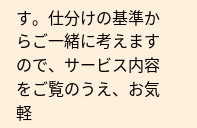す。仕分けの基準からご一緒に考えますので、サービス内容をご覧のうえ、お気軽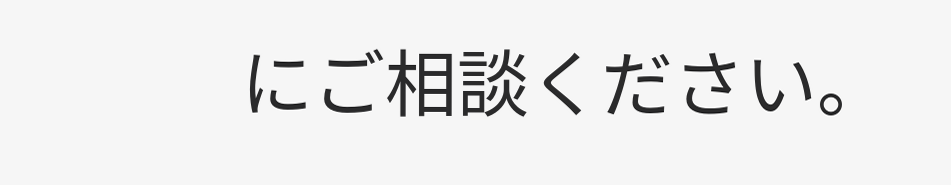にご相談ください。